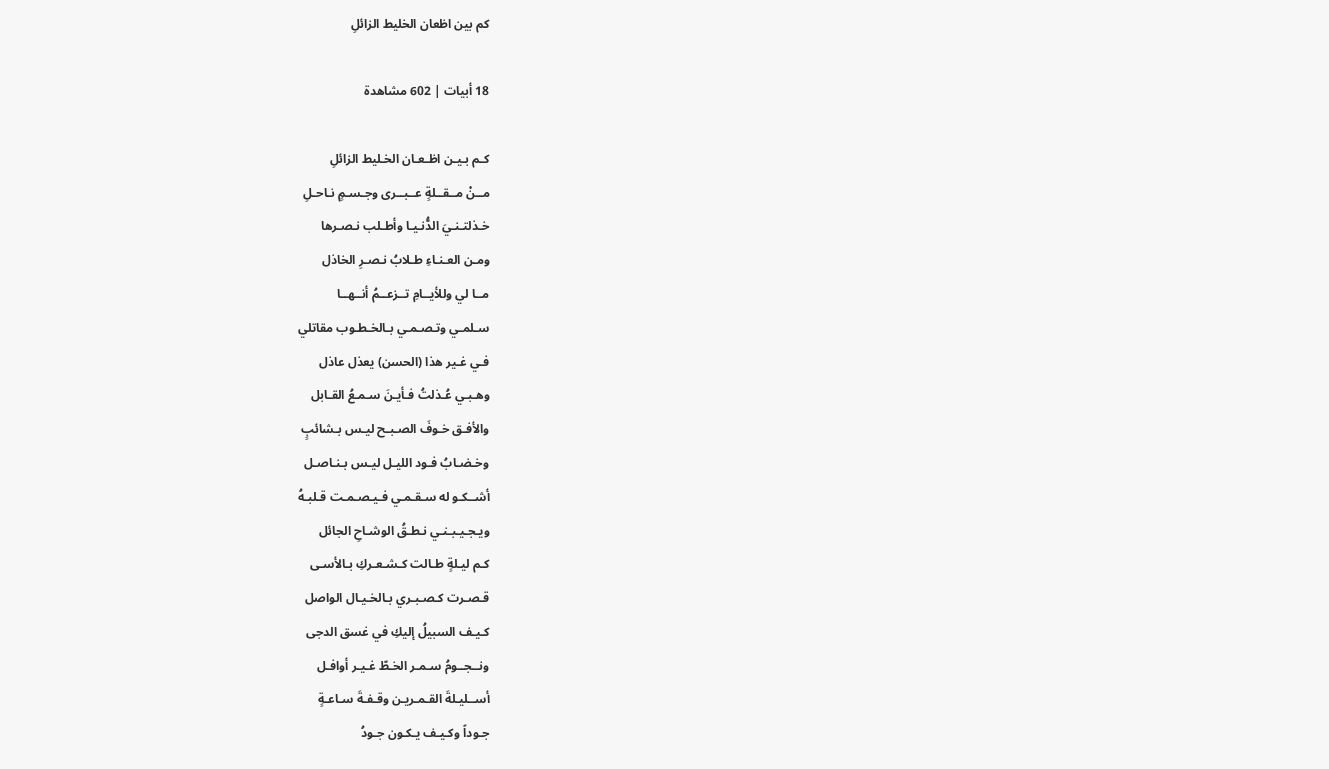كم بين اظعان الخليط الزائلِ

18 أبيات | 602 مشاهدة

كـم بـيـن اظـعـان الخـليط الزائلِ
مــنْ مــقــلةٍ عــبــرى وجـسـمٍ نـاحـلِ
خـذلتـنـيَ الدُّنـيـا وأطـلب نـصـرها
ومـن العـنـاءِ طـلابُ نـصـرِ الخاذل
مــا لي وللأيــامِ تــزعــمُ أنــهــا
سـلمـي وتـصـمـي بـالخـطـوب مقاتلي
فـي غـير هذا (الحسن) يعذل عاذل
وهـبـي عُـذلتُ فـأيـنَ سـمـعُ القـابل
والأفـق خـوفَ الصـبـح ليـس بـشائبٍ
وخـضـابُ فـود الليـل ليـس بـنـاصـل
أشــكـو له سـقـمـي فـيـصـمـت قـلبـهُ
ويـجـيـبـنـي نـطـقُ الوشـاحِ الجائل
كـم ليـلةٍ طـالت كـشـعـركِ بـالأسـى
قـصـرت كـصـبـري بـالخـيـال الواصل
كـيـف السبيلُ إليكِ في غسق الدجى
ونــجــومُ سـمـر الخـطّ غـيـر أوافـل
أســليـلةَ القـمـريـن وقـفـةَ سـاعـةٍ
جـوداً وكـيـف يـكـون جـودُ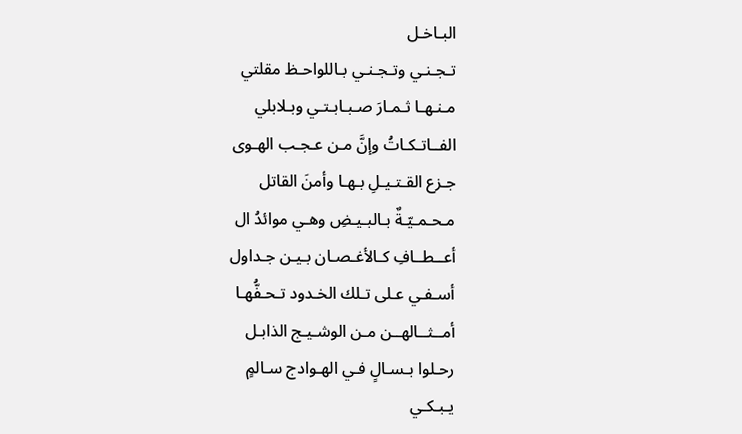البـاخـل
تـجـنـي وتـجـنـي بـاللواحـظ مقلتي
مـنـهـا ثـمـارَ صـبـابـتـي وبـلابلي
الفــاتـكـاتُ وإنَّ مـن عـجـب الهـوى
جـزع القـتـيـلِ بـهـا وأمنَ القاتل
مـحـمـيّـةٌ بـالبـيـضِ وهـي موائدُ ال
أعــطــافِ كـالأغـصـان بـيـن جـداول
أسـفـي عـلى تـلك الخـدود تـحـفُّهـا
أمــثــالهــن مـن الوشـيـج الذابـل
رحـلوا بـسـالٍ فـي الهـوادج سـالمٍ
يـبـكـي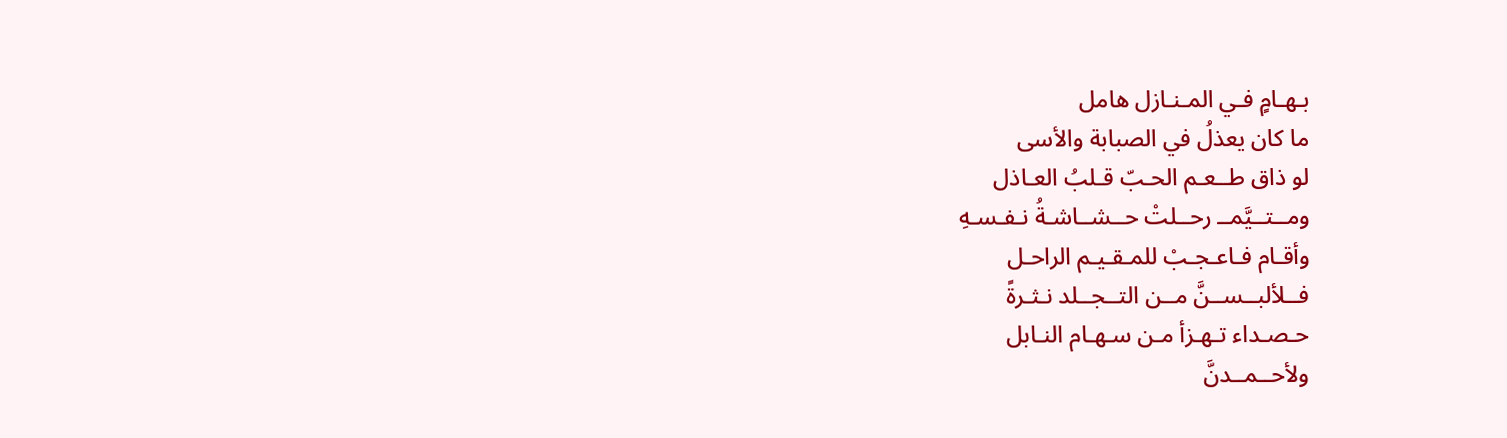بـهـامٍ فـي المـنـازل هامل
ما كان يعذلُ في الصبابة والأسى
لو ذاق طــعـم الحـبّ قـلبُ العـاذل
ومــتــيَّمــ رحــلتْ حــشــاشـةُ نـفـسـهِ
وأقـام فـاعـجـبْ للمـقـيـم الراحـل
فــلألبــســنَّ مــن التــجــلد نـثـرةً
حـصـداء تـهـزأ مـن سـهـام النـابل
ولأحــمــدنَّ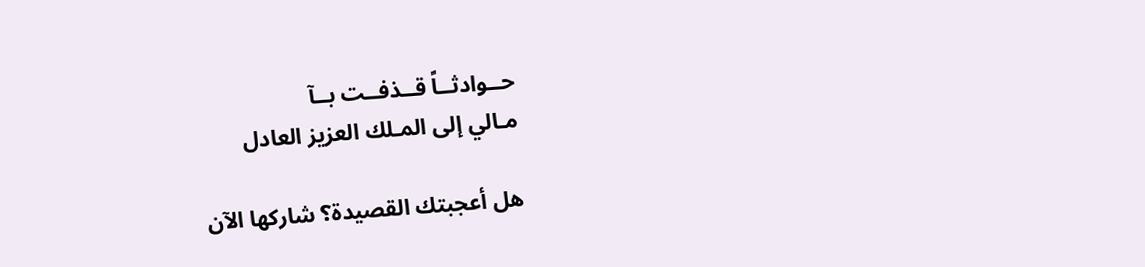حــوادثــاً قــذفــت بــآ
مـالي إلى المـلك العزيز العادل

هل أعجبتك القصيدة؟ شاركها الآن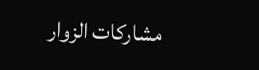مشاركات الزوار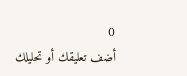0
أضف تعليقك أو تحليلك